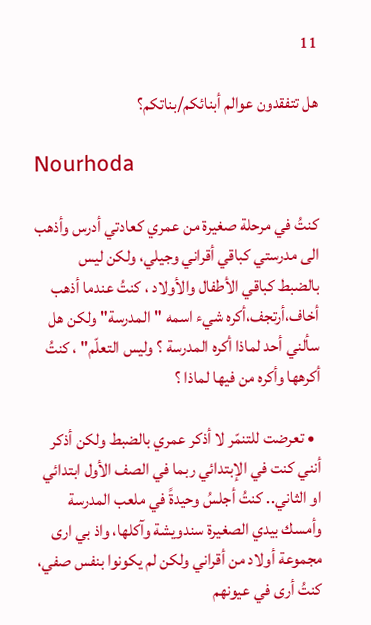11

هل تتفقدون عوالم أبنائكم/بناتكم؟

Nourhoda

كنتُ في مرحلة صغيرة من عمري كعادتي أدرس وأذهب الى مدرستي كباقي أقراني وجيلي، ولكن ليس بالضبط كباقي الأطفال والأولاد ، كنتُ عندما أذهب أخاف،أرتجف،أكره شيء اسمه "المدرسة" ولكن هل سألني أحد لماذا أكره المدرسة ؟ وليس التعلّم" ، كنتُ أكرهها وأكره من فيها لماذا ؟

  • تعرضت للتنمّر لا أذكر عمري بالضبط ولكن أذكر أنني كنت في الإبتدائي ربما في الصف الأول ابتدائي او الثاني.. كنتُ أجلسُ وحيدةً في ملعب المدرسة وأمسك بيدي الصغيرة سندويشة وآكلها، واذ بي ارى مجموعة أولاد من أقراني ولكن لم يكونوا بنفس صفي، كنتُ أرى في عيونهم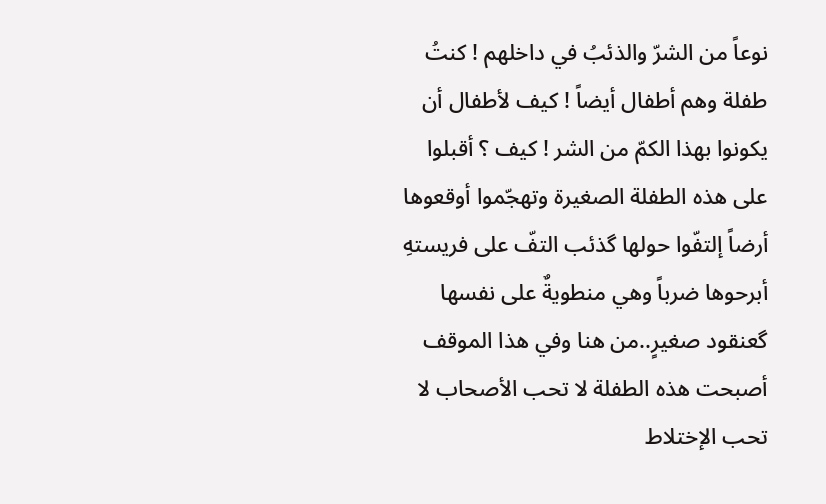نوعاً من الشرّ والذئبُ في داخلهم ! كنتُ طفلة وهم أطفال أيضاً ! كيف لأطفال أن يكونوا بهذا الكمّ من الشر ! كيف ؟ أقبلوا على هذه الطفلة الصغيرة وتهجّموا أوقعوها أرضاً إلتفّوا حولها گذئب التفّ على فريستهِ أبرحوها ضرباً وهي منطويةٌ على نفسها گعنقود صغيرٍ..من هنا وفي هذا الموقف أصبحت هذه الطفلة لا تحب الأصحاب لا تحب الإختلاط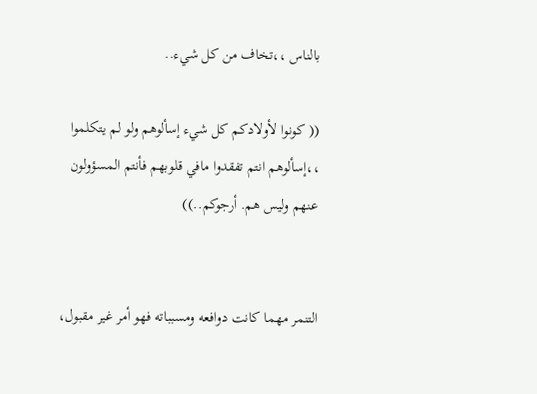بالناس ،،تخاف من كل شيء..

(( كونوا لأولادكم كل شيء إسألوهم ولو لم يتكلموا ،،إسألوهم انتم تفقدوا مافي قلوبهم فأنتم المسؤولون عنهم وليس هم. أرجوكم..))


التنمر مهما كانت دوافعه ومسبباته فهو أمر غير مقبول،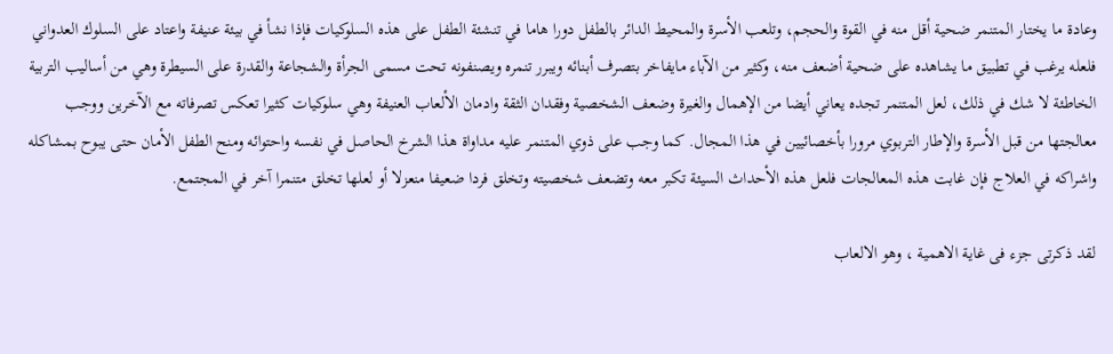وعادة ما يختار المتنمر ضحية أقل منه في القوة والحجم، وتلعب الأسرة والمحيط الدائر بالطفل دورا هاما في تنشئة الطفل على هذه السلوكيات فإذا نشأ في بيئة عنيفة واعتاد على السلوك العدواني فلعله يرغب في تطبيق ما يشاهده على ضحية أضعف منه، وكثير من الآباء مايفاخر بتصرف أبنائه ويبرر تنمره ويصنفونه تحت مسمى الجرأة والشجاعة والقدرة على السيطرة وهي من أساليب التربية الخاطئة لا شك في ذلك، لعل المتنمر تجده يعاني أيضا من الإهمال والغيرة وضعف الشخصية وفقدان الثقة وادمان الألعاب العنيفة وهي سلوكيات كثيرا تعكس تصرفاته مع الآخرين ووجب معالجتها من قبل الأسرة والإطار التربوي مرورا بأخصائيين في هذا المجال. كما وجب على ذوي المتنمر عليه مداواة هذا الشرخ الحاصل في نفسه واحتوائه ومنح الطفل الأمان حتى يبوح بمشاكله واشراكه في العلاج فإن غابت هذه المعالجات فلعل هذه الأحداث السيئة تكبر معه وتضعف شخصيته وتخلق فردا ضعيفا منعزلا أو لعلها تخلق متنمرا آخر في المجتمع.

لقد ذكرتى جزء فى غاية الاهمية ، وهو الالعاب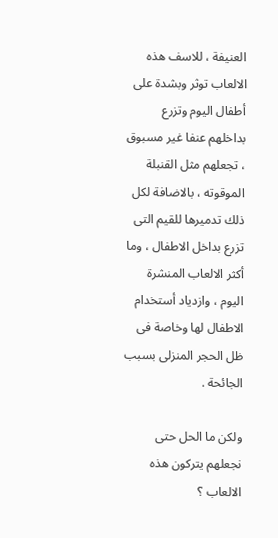العنيفة ، للاسف هذه الالعاب توثر وبشدة على أطفال اليوم وتزرع بداخلهم عنفا غير مسبوق ، تجعلهم مثل القنبلة الموقوته ، بالاضافة لكل ذلك تدميرها للقيم التى تزرع بداخل الاطفال ، وما أكثر الالعاب المنشرة اليوم ، وازدياد أستخدام الاطفال لها وخاصة فى ظل الحجر المنزلى بسبب الجائحة .

ولكن ما الحل حتى نجعلهم يتركون هذه الالعاب ؟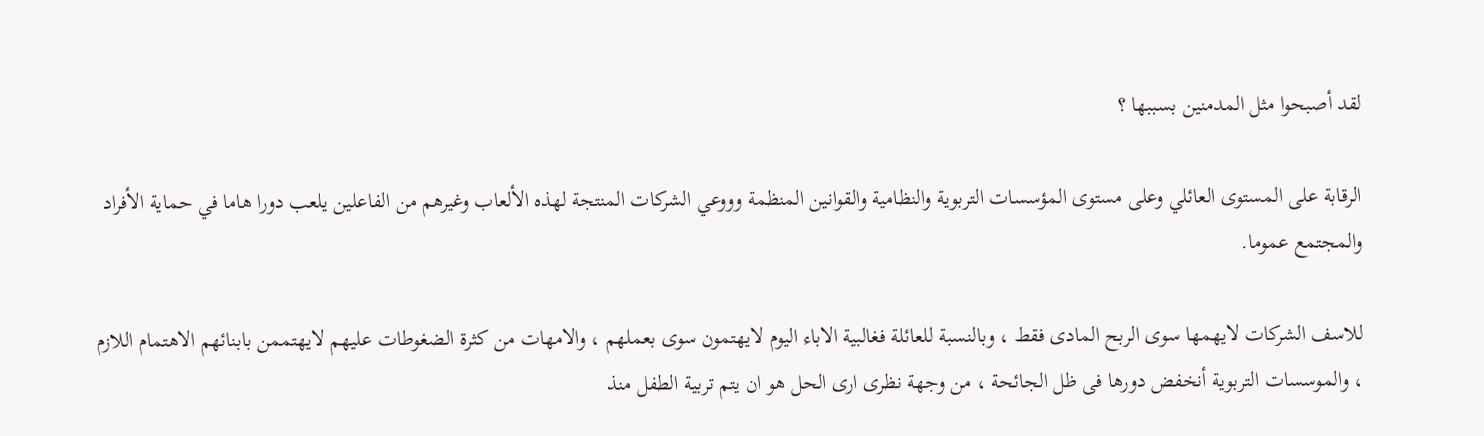لقد أصبحوا مثل المدمنين بسببها ؟

الرقابة على المستوى العائلي وعلى مستوى المؤسسات التربوية والنظامية والقوانين المنظمة وووعي الشركات المنتجة لهذه الألعاب وغيرهم من الفاعلين يلعب دورا هاما في حماية الأفراد والمجتمع عموما.

للاسف الشركات لايهمها سوى الربح المادى فقط ، وبالنسبة للعائلة فغالبية الاباء اليوم لايهتمون سوى بعملهم ، والامهات من كثرة الضغوطات عليهم لايهتممن بابنائهم الاهتمام اللازم ، والموسسات التربوية أنخفض دورها فى ظل الجائحة ، من وجهة نظرى ارى الحل هو ان يتم تربية الطفل منذ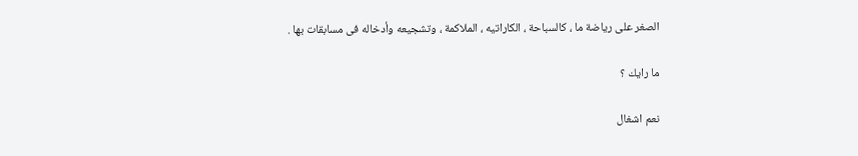الصغر على رياضة ما ، كالسباحة ، الكاراتيه ، الملاكمة ، وتشجيعه وأدخاله فى مسابقات بها .

ما رايك ؟

نعم اشغال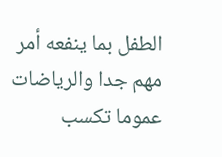الطفل بما ينفعه أمر مهم جدا والرياضات عموما تكسب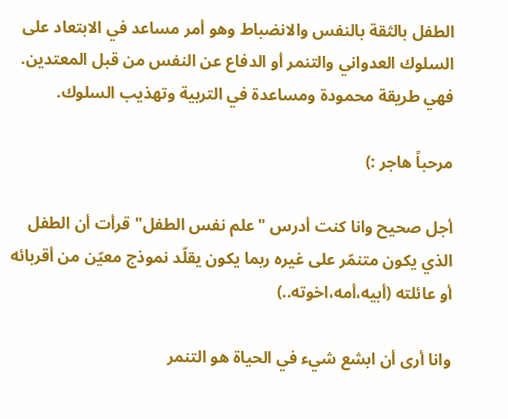الطفل بالثقة بالنفس والانضباط وهو أمر مساعد في الابتعاد على السلوك العدواني والتنمر أو الدفاع عن النفس من قبل المعتدين. فهي طريقة محمودة ومساعدة في التربية وتهذيب السلوك.

مرحباً هاجر :)

أجل صحيح وانا كنت أدرس "علم نفس الطفل" قرأت أن الطفل الذي يكون متنمّر على غيره ربما يكون يقلّد نموذج معيّن من أقربائه أو عائلته (أبيه،أمه،اخوته..)

وانا أرى أن ابشع شيء في الحياة هو التنمر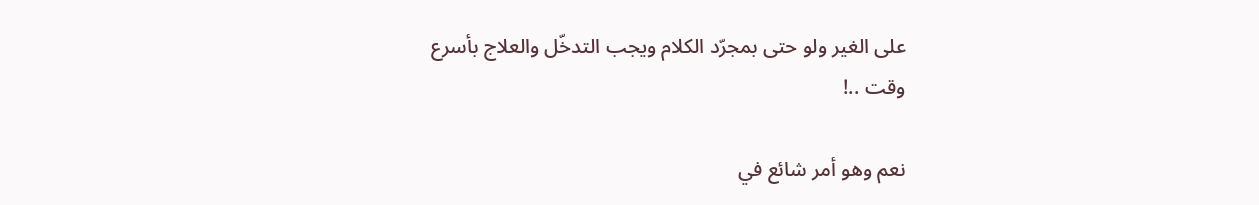على الغير ولو حتى بمجرّد الكلام ويجب التدخّل والعلاج بأسرع وقت ..!

نعم وهو أمر شائع في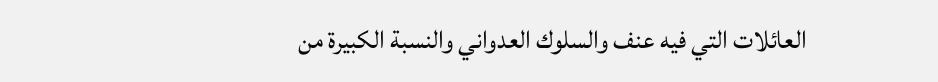العائلات التي فيه عنف والسلوك العدواني والنسبة الكبيرة من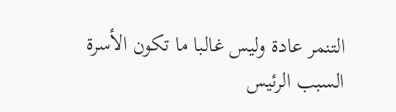التنمر عادة وليس غالبا ما تكون الأسرة السبب الرئيس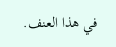في هذا العنف.